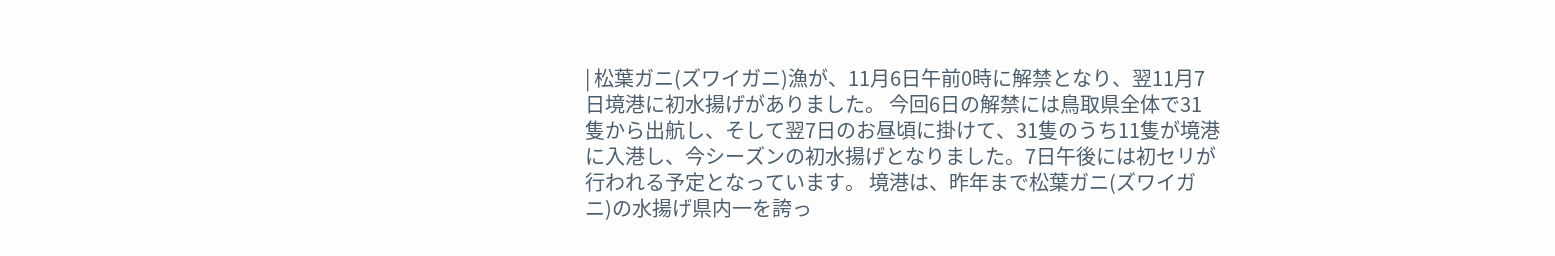| 松葉ガニ(ズワイガニ)漁が、11月6日午前0時に解禁となり、翌11月7日境港に初水揚げがありました。 今回6日の解禁には鳥取県全体で31隻から出航し、そして翌7日のお昼頃に掛けて、31隻のうち11隻が境港に入港し、今シーズンの初水揚げとなりました。7日午後には初セリが行われる予定となっています。 境港は、昨年まで松葉ガニ(ズワイガニ)の水揚げ県内一を誇っ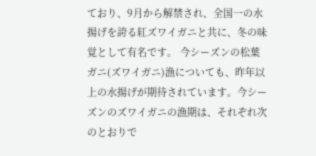ており、9月から解禁され、全国一の水揚げを誇る紅ズワイガニと共に、冬の味覚として有名です。 今シーズンの松葉ガニ(ズワイガニ)漁についても、昨年以上の水揚げが期待されています。今シーズンのズワイガニの漁期は、それぞれ次のとおりで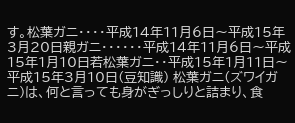す。松葉ガニ・・・・平成14年11月6日〜平成15年3月20日親ガニ・・・・・・平成14年11月6日〜平成15年1月10日若松葉ガニ・・平成15年1月11日〜平成15年3月10日(豆知識) 松葉ガニ(ズワイガニ)は、何と言っても身がぎっしりと詰まり、食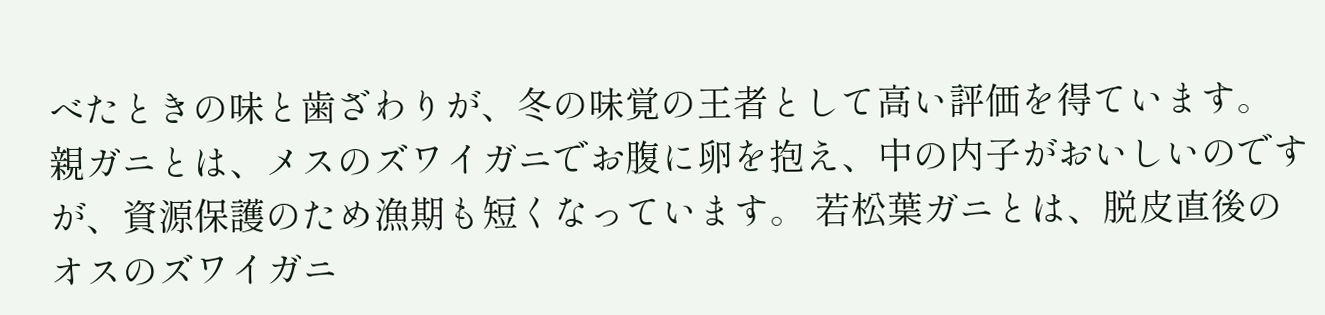べたときの味と歯ざわりが、冬の味覚の王者として高い評価を得ています。 親ガニとは、メスのズワイガニでお腹に卵を抱え、中の内子がおいしいのですが、資源保護のため漁期も短くなっています。 若松葉ガニとは、脱皮直後のオスのズワイガニ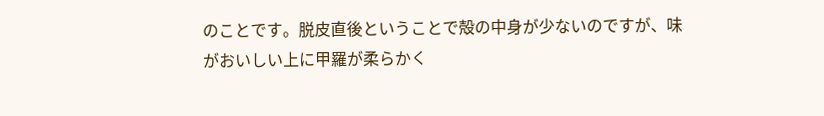のことです。脱皮直後ということで殻の中身が少ないのですが、味がおいしい上に甲羅が柔らかく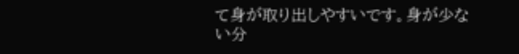て身が取り出しやすいです。身が少ない分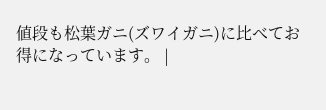値段も松葉ガニ(ズワイガニ)に比べてお得になっています。 |